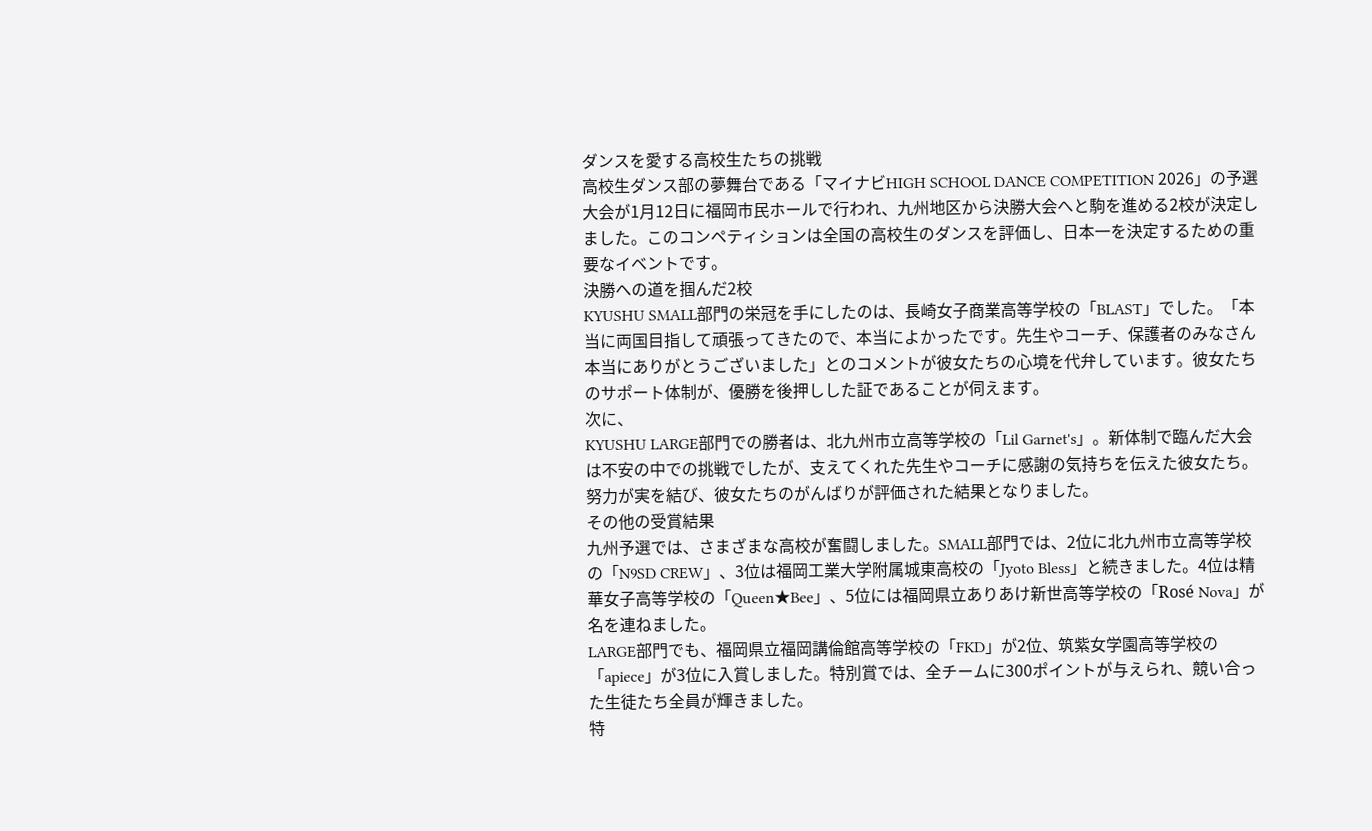ダンスを愛する高校生たちの挑戦
高校生ダンス部の夢舞台である「マイナビHIGH SCHOOL DANCE COMPETITION 2026」の予選大会が1月12日に福岡市民ホールで行われ、九州地区から決勝大会へと駒を進める2校が決定しました。このコンペティションは全国の高校生のダンスを評価し、日本一を決定するための重要なイベントです。
決勝への道を掴んだ2校
KYUSHU SMALL部門の栄冠を手にしたのは、長崎女子商業高等学校の「BLAST」でした。「本当に両国目指して頑張ってきたので、本当によかったです。先生やコーチ、保護者のみなさん本当にありがとうございました」とのコメントが彼女たちの心境を代弁しています。彼女たちのサポート体制が、優勝を後押しした証であることが伺えます。
次に、
KYUSHU LARGE部門での勝者は、北九州市立高等学校の「Lil Garnet's」。新体制で臨んだ大会は不安の中での挑戦でしたが、支えてくれた先生やコーチに感謝の気持ちを伝えた彼女たち。努力が実を結び、彼女たちのがんばりが評価された結果となりました。
その他の受賞結果
九州予選では、さまざまな高校が奮闘しました。SMALL部門では、2位に北九州市立高等学校の「N9SD CREW」、3位は福岡工業大学附属城東高校の「Jyoto Bless」と続きました。4位は精華女子高等学校の「Queen★Bee」、5位には福岡県立ありあけ新世高等学校の「Rosé Nova」が名を連ねました。
LARGE部門でも、福岡県立福岡講倫館高等学校の「FKD」が2位、筑紫女学園高等学校の「apiece」が3位に入賞しました。特別賞では、全チームに300ポイントが与えられ、競い合った生徒たち全員が輝きました。
特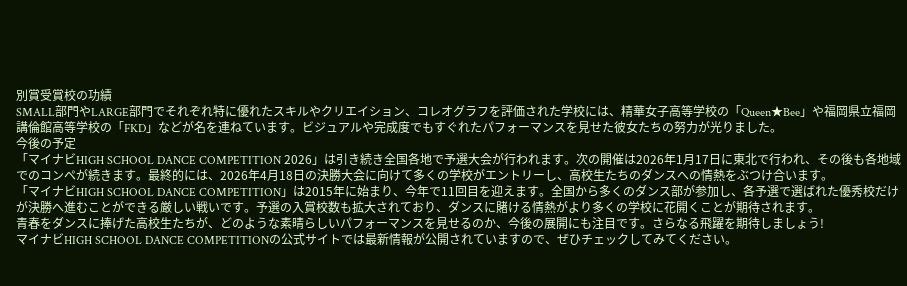別賞受賞校の功績
SMALL部門やLARGE部門でそれぞれ特に優れたスキルやクリエイション、コレオグラフを評価された学校には、精華女子高等学校の「Queen★Bee」や福岡県立福岡講倫館高等学校の「FKD」などが名を連ねています。ビジュアルや完成度でもすぐれたパフォーマンスを見せた彼女たちの努力が光りました。
今後の予定
「マイナビHIGH SCHOOL DANCE COMPETITION 2026」は引き続き全国各地で予選大会が行われます。次の開催は2026年1月17日に東北で行われ、その後も各地域でのコンペが続きます。最終的には、2026年4月18日の決勝大会に向けて多くの学校がエントリーし、高校生たちのダンスへの情熱をぶつけ合います。
「マイナビHIGH SCHOOL DANCE COMPETITION」は2015年に始まり、今年で11回目を迎えます。全国から多くのダンス部が参加し、各予選で選ばれた優秀校だけが決勝へ進むことができる厳しい戦いです。予選の入賞校数も拡大されており、ダンスに賭ける情熱がより多くの学校に花開くことが期待されます。
青春をダンスに捧げた高校生たちが、どのような素晴らしいパフォーマンスを見せるのか、今後の展開にも注目です。さらなる飛躍を期待しましょう!
マイナビHIGH SCHOOL DANCE COMPETITIONの公式サイトでは最新情報が公開されていますので、ぜひチェックしてみてください。